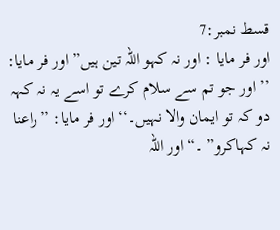قسط نمبر:7
اور فر مایا : اور نہ کہو اللہ تین ہیں”اور فر مایا: ’’اور جو تم سے سلام کرے تو اسے یہ نہ کہہ دو کہ تو ایمان والا نہیں۔‘‘اور فر مایا: ’’راعنا نہ کہاکرو” ۔“ اور اللہ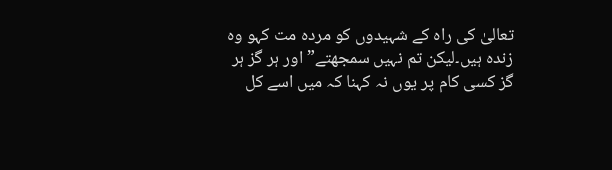تعالیٰ کی راہ کے شہیدوں کو مردہ مت کہو وہ زندہ ہیں۔لیکن تم نہیں سمجھتے” اور ہر گز ہر گز کسی کام پر یوں نہ کہنا کہ میں اسے کل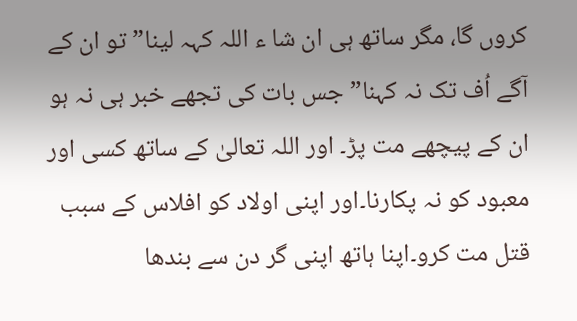کروں گا، مگر ساتھ ہی ان شا ء اللہ کہہ لینا”تو ان کے آگے اُف تک نہ کہنا”جس بات کی تجھے خبر ہی نہ ہو ان کے پیچھے مت پڑ۔ اور اللہ تعالیٰ کے ساتھ کسی اور معبود کو نہ پکارنا۔اور اپنی اولاد کو افلاس کے سبب قتل مت کرو۔اپنا ہاتھ اپنی گر دن سے بندھا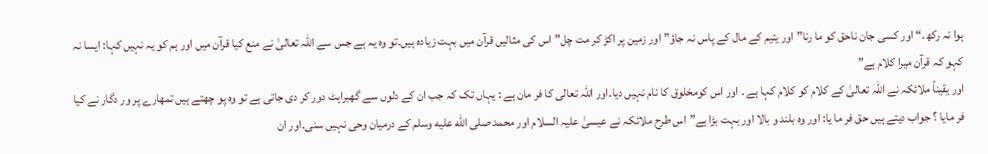ہوا نہ رکھ۔“ اور کسی جان ناحق کو ما رنا” اور یتیم کے مال کے پاس نہ جاؤ” اور زمین پر اکڑ کر مت چل” اس کی مثالیں قرآن میں بہت زیادہ ہیں۔تو وہ یہ ہے جس سے اللہ تعالیٰ نے منع کیا قرآن میں اور ہم کو یہ نہیں کہا: ایسا نہ کہو کہ قرآن میرا کلام ہے”
اور یقیناً ملائکہ نے اللہ تعالیٰ کے کلام کو کلام کہا ہے ۔ اور اس کومخلوق کا نام نہیں دیا۔اور اللہ تعالی کا فر مان ہے : یہاں تک کہ جب ان کے دلوں سے گھبراہٹ دور کر دی جاتی ہے تو وہ پو چھتے ہیں تمھارے پر ور دگار نے کیا فر مایا ؟ جواب دیتے ہیں حق فر ما یا: اور وہ بلند و بالا اور بہت بڑا ہے”اس طرح ملائکہ نے عیسیٰ علیہ السلام اور محمد صلى الله عليه وسلم کے درمیان وحی نہیں سنی۔اور ان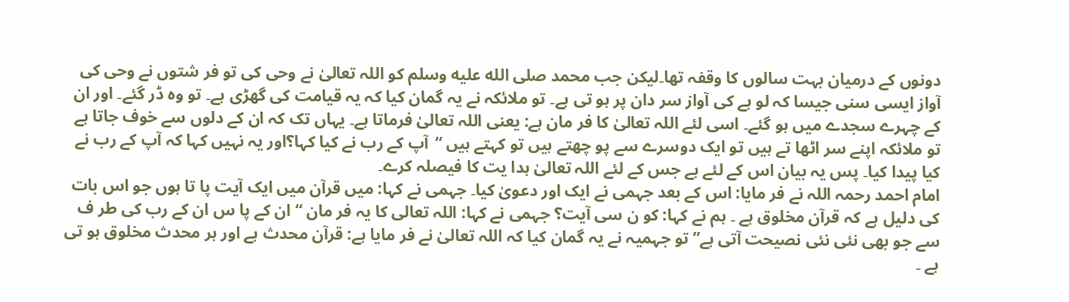دونوں کے درمیان بہت سالوں کا وقفہ تھا۔لیکن جب محمد صلى الله عليه وسلم کو اللہ تعالیٰ نے وحی کی تو فر شتوں نے وحی کی آواز ایسی سنی جیسا کہ لو ہے کی آواز سر دان پر ہو تی ہے۔ تو ملائکہ نے یہ گمان کیا کہ یہ قیامت کی گھڑی ہے۔ تو وہ ڈر گئے۔ اور ان کے چہرے سجدے میں ہو گئے۔ اسی لئے اللہ تعالیٰ کا فر مان ہے: یعنی اللہ تعالیٰ فرماتا ہے۔ یہاں تک کہ ان کے دلوں سے خوف جاتا ہے تو ملائکہ اپنے سر اٹھا تے ہیں تو ایک دوسرے سے پو چھتے ہیں تو کہتے ہیں “آپ کے رب نے کیا کہا؟اور یہ نہیں کہا کہ آپ کے رب نے کیا پیدا کیا۔ پس یہ بیان اس کے لئے ہے جس کے لئے اللہ تعالیٰ ہدا یت کا فیصلہ کرے۔
امام احمد رحمہ اللہ نے فر مایا: اس کے بعد جہمی نے ایک اور دعویٰ کیا۔ جہمی نے کہا: میں قرآن میں ایک آیت پا تا ہوں جو اس بات کی دلیل ہے کہ قرآن مخلوق ہے ۔ ہم نے کہا: کو ن سی آیت؟ جہمی نے کہا: اللہ تعالی کا یہ فر مان “ ان کے پا س ان کے رب کی طر ف سے جو بھی نئی نئی نصیحت آتی ہے”تو جہمیہ نے یہ گمان کیا کہ اللہ تعالیٰ نے فر مایا ہے: قرآن محدث ہے اور ہر محدث مخلوق ہو تی ہے ۔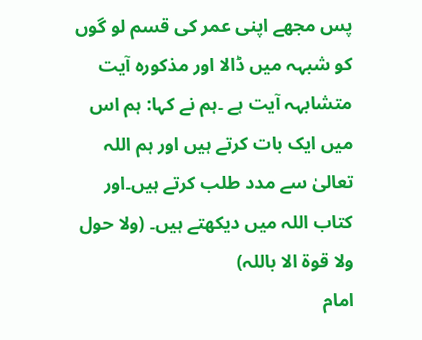پس مجھے اپنی عمر کی قسم لو گوں کو شبہہ میں ڈالا اور مذکورہ آیت متشابہہ آیت ہے ۔ہم نے کہا: ہم اس میں ایک بات کرتے ہیں اور ہم اللہ تعالیٰ سے مدد طلب کرتے ہیں۔اور کتاب اللہ میں دیکھتے ہیں۔ (ولا حول ولا قوۃ الا باللہ)
امام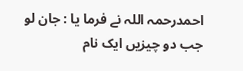احمدرحمہ اللہ نے فرما یا : جان لو جب دو چیزیں ایک نام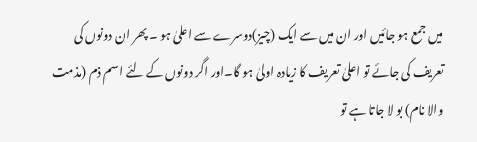میں جمع ہو جائیں اور ان میں سے ایک (چیز)دوسرے سے اعلیٰ ہو ۔ پھر ان دونوں کی تعریف کی جائے تو اعلیٰ تعریف کا زیادہ اولیٰ ہو گا۔اور اگر دونوں کے لئے اسم ذم (مذمت والا نام) بو لا جاتا ہے تو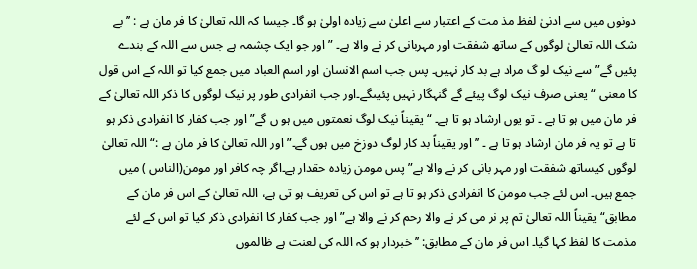دونوں میں سے ادنیٰ لفظ مذ مت کے اعتبار سے اعلیٰ سے زیادہ اولیٰ ہو گا۔ جیسا کہ اللہ تعالیٰ کا فر مان ہے : ’’بے شک اللہ تعالیٰ لوگوں کے ساتھ شفقت اور مہربانی کر نے والا ہے۔ ” اور جو ایک چشمہ ہے جس سے اللہ کے بندے پئیں گے” سے نیک لو گ مراد ہے بد کار نہیں۔ پس جب اسم الانسان اور اسم العباد میں جمع کیا تو اللہ کے اس قول کا معنی “ یعنی صرف نیک لوگ پیئے گے گنہگار نہیں پئیںگے۔اور جب انفرادی طور پر نیک لوگوں کا ذکر اللہ تعالیٰ کے فر مان میں ہو تا ہے ۔ تو یوں ارشاد ہو تا ہے۔ “ یقیناً نیک لوگ نعمتوں میں ہو ں گے”اور جب کفار کا انفرادی ذکر ہو تا ہے تو یہ فر مان ارشاد ہو تا ہے ۔ ’’اور یقیناً بد کار لوگ دوزخ میں ہوں گے۔”اور اللہ تعالیٰ کا فر مان ہے :“ اللہ تعالیٰ لوگوں کیساتھ شفقت اور مہر بانی کر نے والا ہے” پس مومن زیادہ حقدار ہے۔اگر چہ کافر اور مومن(الناس ) میں جمع ہیں۔ اس لئے جب مومن کا انفرادی ذکر ہو تا ہے تو اس کی تعریف ہو تی ہے، اللہ تعالیٰ کے اس فر مان کے مطابق“یقیناً اللہ تعالیٰ تم پر نر می کر نے والا رحم کر نے والا ہے” اور جب کفار کا انفرادی ذکر کیا تو اس کے لئے مذمت کا لفظ کہا گیا۔ اس فر مان کے مطابق: ’’خبردار ہو کہ اللہ کی لعنت ہے ظالموں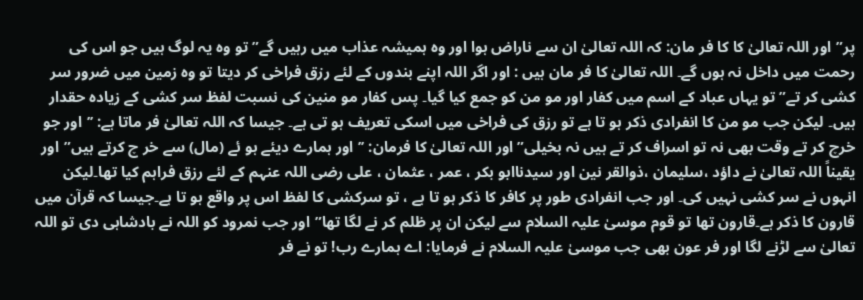پر”اور اللہ تعالیٰ کا کا فر مان: کہ اللہ تعالیٰ ان سے ناراض ہوا اور وہ ہمیشہ عذاب میں رہیں گے”تو وہ یہ لوگ ہیں جو اس کی رحمت میں داخل نہ ہوں گے۔ اللہ تعالیٰ کا فر مان ہیں : اور اگر اللہ اپنے بندوں کے لئے رزق فراخی کر دیتا تو وہ زمین میں ضرور سر کشی کر تے”تو یہاں عباد کے اسم میں کفار اور مو من کو جمع کیا گیا۔ پس کفار مو منین کی نسبت لفظ سر کشی کے زیادہ حقدار ہیں۔ لیکن جب مو من کا انفرادی ذکر ہو تا ہے تو رزق کی فراخی میں اسکی تعریف ہو تی ہے۔ جیسا کہ اللہ تعالیٰ فر ماتا ہے: ’’اور جو خرچ کر تے وقت بھی نہ تو اسراف کر تے ہیں نہ بخیلی” اور اللہ تعالیٰ کا فرمان: ’’اور ہمارے دیئے ہو ئے (مال) سے خر چ کرتے ہیں”اور یقیناً اللہ تعالیٰ نے داؤد ،سلیمان ،ذوالقر نین اور سیدناابو بکر ، عمر ، عثمان ، علی رضی اللہ عنہم کے لئے رزق فراہم کیا تھا۔لیکن انہوں نے سر کشی نہیں کی۔ اور جب انفرادی طور پر کافر کا ذکر ہو تا ہے ، تو سرکشی کا لفظ اس پر واقع ہو تا ہے۔جیسا کہ قرآن میں قارون کا ذکر ہے۔قارون تھا تو قوم موسیٰ علیہ السلام سے لیکن ان پر ظلم کر نے لگا تھا”اور جب نمرود کو اللہ نے بادشاہی دی تو اللہ تعالیٰ سے لڑنے لگا اور فر عون بھی جب موسیٰ علیہ السلام نے فرمایا: اے ہمارے رب! تو نے فر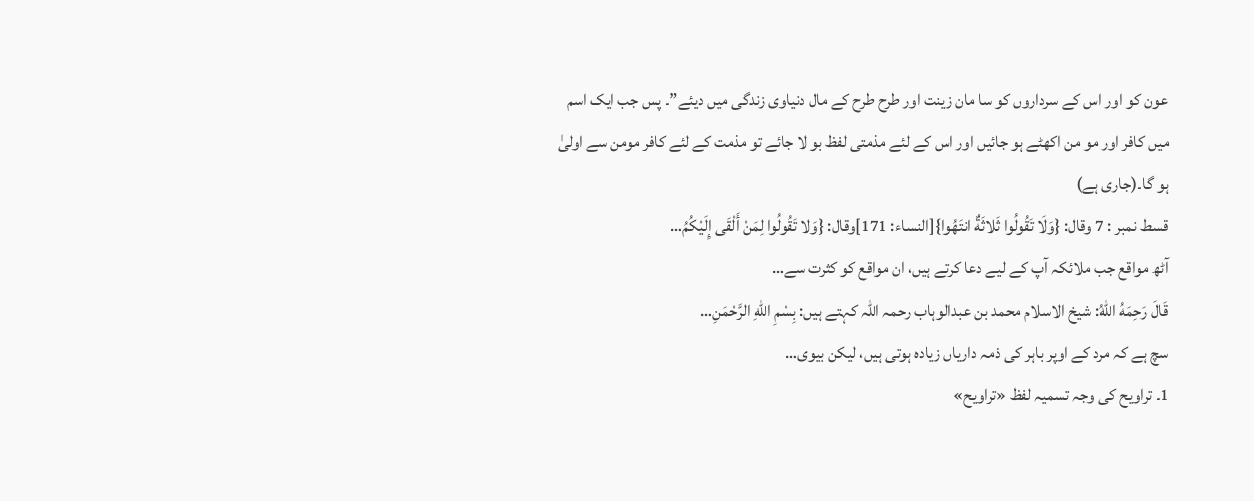عون کو اور اس کے سرداروں کو سا مان زینت اور طرح طرح کے مال دنیاوی زندگی میں دیئے”۔ پس جب ایک اسم میں کافر اور مو من اکھٹے ہو جائیں اور اس کے لئے مذمتی لفظ بو لا جائے تو مذمت کے لئے کافر مومن سے اولیٰ ہو گا۔(جاری ہے)
قسط نمبر : 7 وقال: {وَلَا تَقُولُوا ثَلاثَةٌ انتَهُوا}[النساء: 171]وقال: {وَلا تَقُولُوا لِمَنْ أَلْقَى إِلَيْكُمُ…
آٹھ مواقع جب ملائکہ آپ کے لیے دعا کرتے ہیں، ان مواقع کو کثرت سے…
قَالَ رَحِمَهُ اللهُ: شیخ الاسلام محمد بن عبدالوہاب رحمہ اللہ کہتے ہیں: بِسْمِ اللهِ الرَّحْمَنِ…
سچ ہے کہ مرد کے اوپر باہر کی ذمہ داریاں زیادہ ہوتی ہیں، لیکن بیوی…
1۔ تراویح کی وجہ تسمیہ لفظ «تراویح»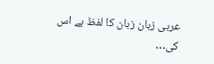عربی زبان زبان کا لفظ ہے اس کی…